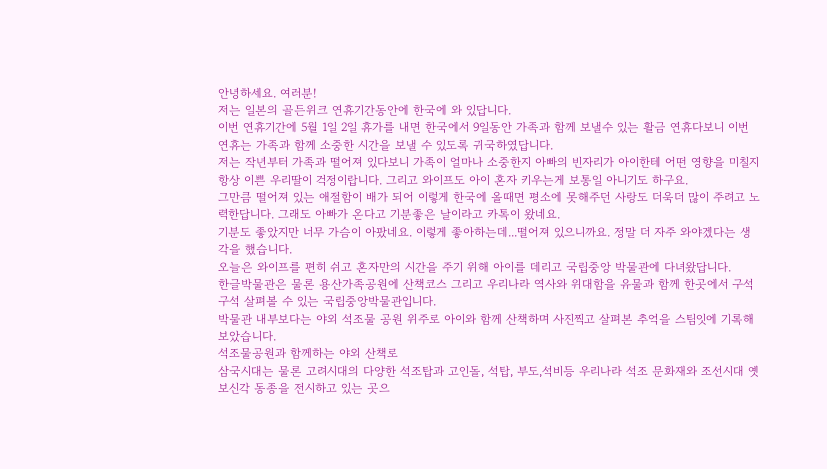안녕하세요. 여러분!
저는 일본의 골든위크 연휴기간동안에 한국에 와 있답니다.
이번 연휴기간에 5월 1일 2일 휴가를 내면 한국에서 9일동안 가족과 함께 보낼수 있는 활금 연휴다보니 이번 연휴는 가족과 함께 소중한 시간을 보낼 수 있도록 귀국하였답니다.
저는 작년부터 가족과 떨어져 있다보니 가족이 얼마나 소중한지 아빠의 빈자리가 아이한테 어떤 영향을 미칠지 항상 이쁜 우리딸이 걱정이랍니다. 그리고 와이프도 아이 혼자 키우는게 보통일 아니기도 하구요.
그만큼 떨어져 있는 애절함이 배가 되어 이렇게 한국에 올때면 평소에 못해주던 사랑도 더욱더 많이 주려고 노력한답니다. 그래도 아빠가 온다고 기분좋은 날이라고 카톡이 왔네요.
기분도 좋았지만 너무 가슴이 아팠네요. 이렇게 좋아하는데...떨어져 있으니까요. 정말 더 자주 와야겠다는 생각을 했습니다.
오늘은 와이프를 편히 쉬고 혼자만의 시간을 주기 위해 아이를 데리고 국립중앙 박물관에 다녀왔답니다.
한글박물관은 물론 용산가족공원에 산책코스 그리고 우리나라 역사와 위대함을 유물과 함께 한곳에서 구석구석 살펴볼 수 있는 국립중앙박물관입니다.
박물관 내부보다는 야외 석조물 공원 위주로 아이와 함께 산책하며 사진찍고 살펴본 추억을 스팀잇에 기록해 보았습니다.
석조물공원과 함께하는 야외 산책로
삼국시대는 물론 고려시대의 다양한 석조탑과 고인돌, 석탑, 부도,석비등 우리나라 석조 문화재와 조선시대 옛 보신각 동종을 전시하고 있는 곳으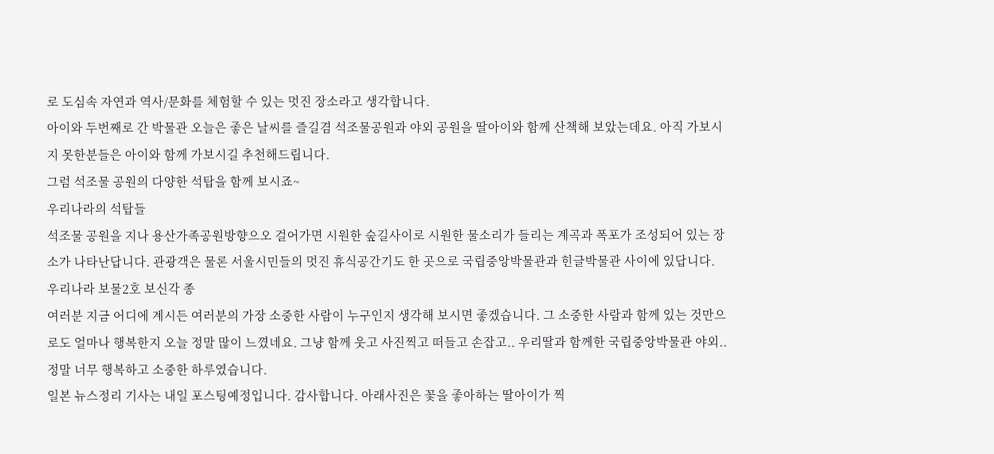로 도심속 자연과 역사/문화를 체험할 수 있는 멋진 장소라고 생각합니다.
아이와 두번째로 간 박물관 오늘은 좋은 날씨를 즐길겸 석조물공원과 야외 공원을 딸아이와 함께 산책해 보았는데요. 아직 가보시지 못한분들은 아이와 함께 가보시길 추천해드립니다.
그럼 석조물 공원의 다양한 석탑을 함께 보시죠~
우리나라의 석탑들
석조물 공원을 지나 용산가족공원방향으오 걸어가면 시원한 숲길사이로 시원한 물소리가 들리는 계곡과 폭포가 조성되어 있는 장소가 나타난답니다. 관광객은 물론 서울시민들의 멋진 휴식공간기도 한 곳으로 국립중앙박물관과 힌글박물관 사이에 있답니다.
우리나라 보물2호 보신각 종
여러분 지금 어디에 계시든 여러분의 가장 소중한 사람이 누구인지 생각해 보시면 좋겠습니다. 그 소중한 사람과 함께 있는 것만으로도 얼마나 행복한지 오늘 정말 많이 느꼈네요. 그냥 함께 웃고 사진찍고 떠들고 손잡고.. 우리딸과 함께한 국립중앙박물관 야외..정말 너무 행복하고 소중한 하루였습니다.
일본 뉴스정리 기사는 내일 포스팅예정입니다. 감사합니다. 아래사진은 꽃을 좋아하는 딸아이가 찍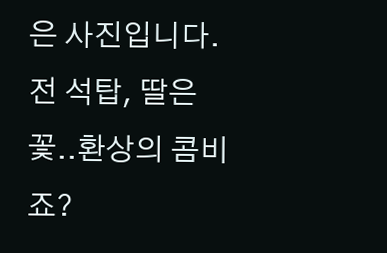은 사진입니다. 전 석탑, 딸은 꽃..환상의 콤비죠?